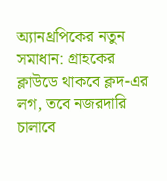অ্যানথ্রপিকের নতুন সমাধান: গ্রাহকের ক্লাউডে থাকবে ক্লদ-এর লগ, তবে নজরদারি চালাবে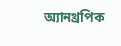অ্যানথ্রপিক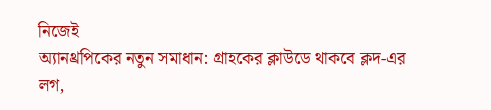নিজেই
অ্যানথ্রপিকের নতুন সমাধান: গ্রাহকের ক্লাউডে থাকবে ক্লদ-এর লগ,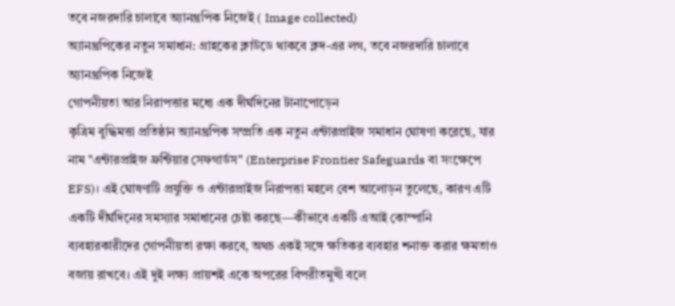তবে নজরদারি চালাবে অ্যানথ্রপিক নিজেই ( Image collected)
অ্যানথ্রপিকের নতুন সমাধান: গ্রাহকের ক্লাউডে থাকবে ক্লদ-এর লগ, তবে নজরদারি চালাবে অ্যানথ্রপিক নিজেই
গোপনীয়তা আর নিরাপত্তার মধ্যে এক দীর্ঘদিনের টানাপোড়েন
কৃত্রিম বুদ্ধিমত্তা প্রতিষ্ঠান অ্যানথ্রপিক সম্প্রতি এক নতুন এন্টারপ্রাইজ সমাধান ঘোষণা করেছে, যার নাম "এন্টারপ্রাইজ ফ্রন্টিয়ার সেফগার্ডস" (Enterprise Frontier Safeguards বা সংক্ষেপে EFS)। এই ঘোষণাটি প্রযুক্তি ও এন্টারপ্রাইজ নিরাপত্তা মহলে বেশ আলোড়ন তুলেছে, কারণ এটি একটি দীর্ঘদিনের সমস্যার সমাধানের চেষ্টা করছে—কীভাবে একটি এআই কোম্পানি ব্যবহারকারীদের গোপনীয়তা রক্ষা করবে, অথচ একই সঙ্গে ক্ষতিকর ব্যবহার শনাক্ত করার ক্ষমতাও বজায় রাখবে। এই দুই লক্ষ্য প্রায়শই একে অপরের বিপরীতমুখী বলে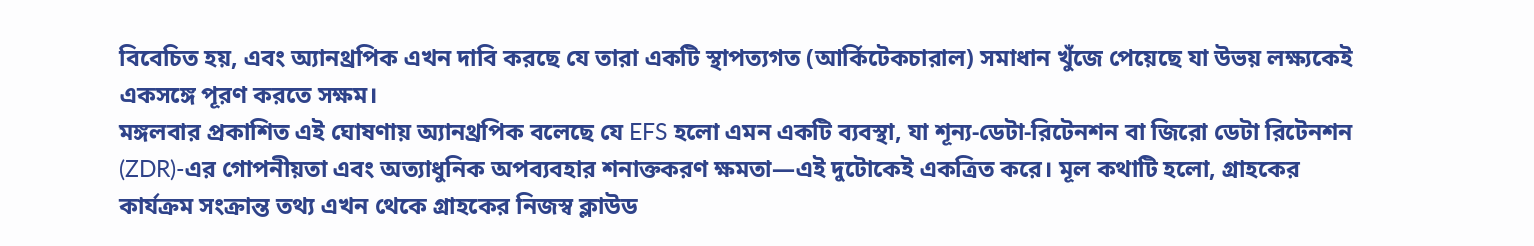বিবেচিত হয়, এবং অ্যানথ্রপিক এখন দাবি করছে যে তারা একটি স্থাপত্যগত (আর্কিটেকচারাল) সমাধান খুঁজে পেয়েছে যা উভয় লক্ষ্যকেই একসঙ্গে পূরণ করতে সক্ষম।
মঙ্গলবার প্রকাশিত এই ঘোষণায় অ্যানথ্রপিক বলেছে যে EFS হলো এমন একটি ব্যবস্থা, যা শূন্য-ডেটা-রিটেনশন বা জিরো ডেটা রিটেনশন (ZDR)-এর গোপনীয়তা এবং অত্যাধুনিক অপব্যবহার শনাক্তকরণ ক্ষমতা—এই দুটোকেই একত্রিত করে। মূল কথাটি হলো, গ্রাহকের কার্যক্রম সংক্রান্ত তথ্য এখন থেকে গ্রাহকের নিজস্ব ক্লাউড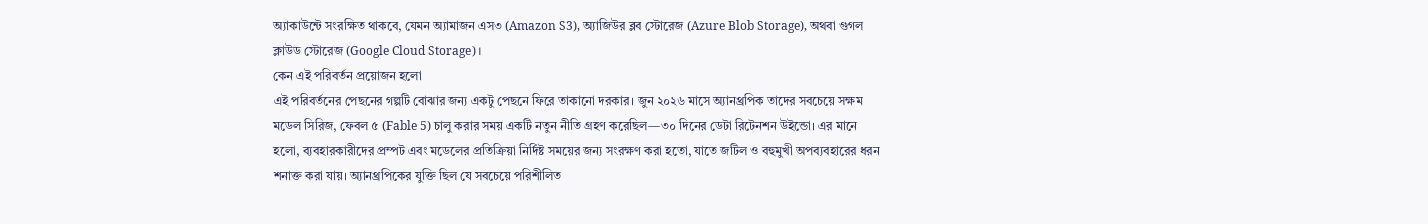অ্যাকাউন্টে সংরক্ষিত থাকবে, যেমন অ্যামাজন এস৩ (Amazon S3), অ্যাজিউর ব্লব স্টোরেজ (Azure Blob Storage), অথবা গুগল ক্লাউড স্টোরেজ (Google Cloud Storage)।
কেন এই পরিবর্তন প্রয়োজন হলো
এই পরিবর্তনের পেছনের গল্পটি বোঝার জন্য একটু পেছনে ফিরে তাকানো দরকার। জুন ২০২৬ মাসে অ্যানথ্রপিক তাদের সবচেয়ে সক্ষম মডেল সিরিজ, ফেবল ৫ (Fable 5) চালু করার সময় একটি নতুন নীতি গ্রহণ করেছিল—৩০ দিনের ডেটা রিটেনশন উইন্ডো। এর মানে হলো, ব্যবহারকারীদের প্রম্পট এবং মডেলের প্রতিক্রিয়া নির্দিষ্ট সময়ের জন্য সংরক্ষণ করা হতো, যাতে জটিল ও বহুমুখী অপব্যবহারের ধরন শনাক্ত করা যায়। অ্যানথ্রপিকের যুক্তি ছিল যে সবচেয়ে পরিশীলিত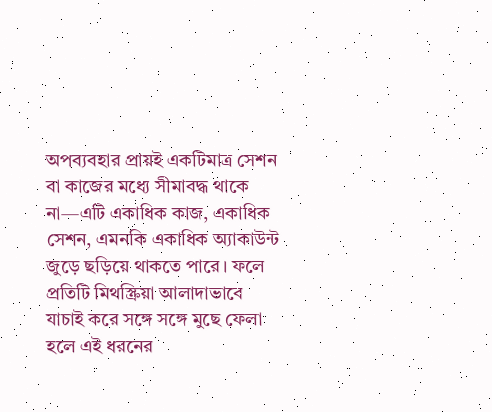অপব্যবহার প্রায়ই একটিমাত্র সেশন বা কাজের মধ্যে সীমাবদ্ধ থাকে না—এটি একাধিক কাজ, একাধিক সেশন, এমনকি একাধিক অ্যাকাউন্ট জুড়ে ছড়িয়ে থাকতে পারে। ফলে প্রতিটি মিথস্ক্রিয়া আলাদাভাবে যাচাই করে সঙ্গে সঙ্গে মুছে ফেলা হলে এই ধরনের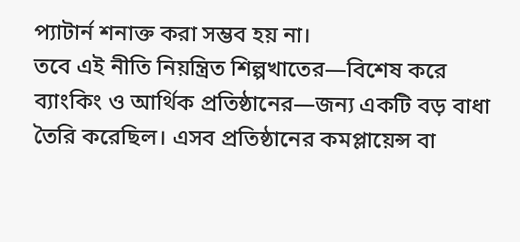প্যাটার্ন শনাক্ত করা সম্ভব হয় না।
তবে এই নীতি নিয়ন্ত্রিত শিল্পখাতের—বিশেষ করে ব্যাংকিং ও আর্থিক প্রতিষ্ঠানের—জন্য একটি বড় বাধা তৈরি করেছিল। এসব প্রতিষ্ঠানের কমপ্লায়েন্স বা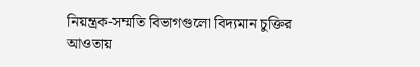নিয়ন্ত্রক-সম্মতি বিভাগগুলো বিদ্যমান চুক্তির আওতায়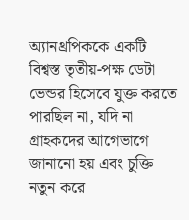অ্যানথ্রপিককে একটি বিশ্বস্ত তৃতীয়-পক্ষ ডেটা ভেন্ডর হিসেবে যুক্ত করতে পারছিল না, যদি না গ্রাহকদের আগেভাগে জানানো হয় এবং চুক্তি নতুন করে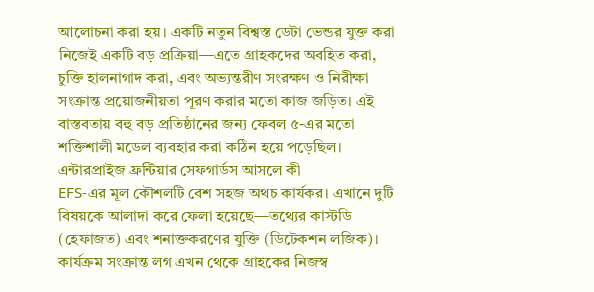আলোচনা করা হয়। একটি নতুন বিশ্বস্ত ডেটা ভেন্ডর যুক্ত করা নিজেই একটি বড় প্রক্রিয়া—এতে গ্রাহকদের অবহিত করা, চুক্তি হালনাগাদ করা, এবং অভ্যন্তরীণ সংরক্ষণ ও নিরীক্ষা সংক্রান্ত প্রয়োজনীয়তা পূরণ করার মতো কাজ জড়িত। এই বাস্তবতায় বহু বড় প্রতিষ্ঠানের জন্য ফেবল ৫-এর মতো শক্তিশালী মডেল ব্যবহার করা কঠিন হয়ে পড়েছিল।
এন্টারপ্রাইজ ফ্রন্টিয়ার সেফগার্ডস আসলে কী
EFS-এর মূল কৌশলটি বেশ সহজ অথচ কার্যকর। এখানে দুটি বিষয়কে আলাদা করে ফেলা হয়েছে—তথ্যের কাস্টডি (হেফাজত) এবং শনাক্তকরণের যুক্তি (ডিটেকশন লজিক)। কার্যক্রম সংক্রান্ত লগ এখন থেকে গ্রাহকের নিজস্ব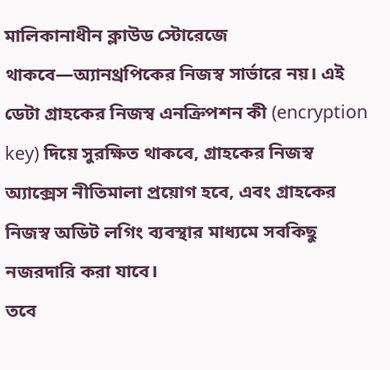মালিকানাধীন ক্লাউড স্টোরেজে থাকবে—অ্যানথ্রপিকের নিজস্ব সার্ভারে নয়। এই ডেটা গ্রাহকের নিজস্ব এনক্রিপশন কী (encryption key) দিয়ে সুরক্ষিত থাকবে, গ্রাহকের নিজস্ব অ্যাক্সেস নীতিমালা প্রয়োগ হবে, এবং গ্রাহকের নিজস্ব অডিট লগিং ব্যবস্থার মাধ্যমে সবকিছু নজরদারি করা যাবে।
তবে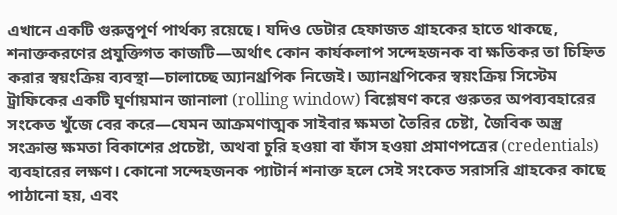এখানে একটি গুরুত্বপূর্ণ পার্থক্য রয়েছে। যদিও ডেটার হেফাজত গ্রাহকের হাতে থাকছে, শনাক্তকরণের প্রযুক্তিগত কাজটি—অর্থাৎ কোন কার্যকলাপ সন্দেহজনক বা ক্ষতিকর তা চিহ্নিত করার স্বয়ংক্রিয় ব্যবস্থা—চালাচ্ছে অ্যানথ্রপিক নিজেই। অ্যানথ্রপিকের স্বয়ংক্রিয় সিস্টেম ট্রাফিকের একটি ঘূর্ণায়মান জানালা (rolling window) বিশ্লেষণ করে গুরুতর অপব্যবহারের সংকেত খুঁজে বের করে—যেমন আক্রমণাত্মক সাইবার ক্ষমতা তৈরির চেষ্টা, জৈবিক অস্ত্র সংক্রান্ত ক্ষমতা বিকাশের প্রচেষ্টা, অথবা চুরি হওয়া বা ফাঁস হওয়া প্রমাণপত্রের (credentials) ব্যবহারের লক্ষণ। কোনো সন্দেহজনক প্যাটার্ন শনাক্ত হলে সেই সংকেত সরাসরি গ্রাহকের কাছে পাঠানো হয়, এবং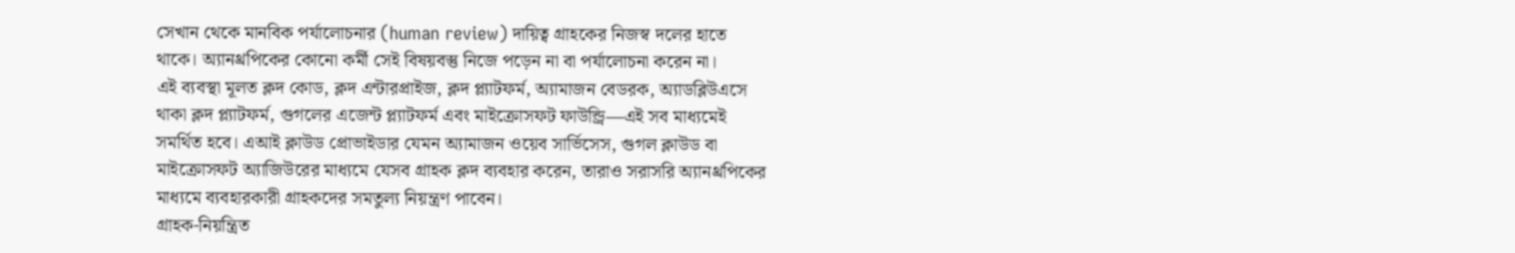সেখান থেকে মানবিক পর্যালোচনার (human review) দায়িত্ব গ্রাহকের নিজস্ব দলের হাতে থাকে। অ্যানথ্রপিকের কোনো কর্মী সেই বিষয়বস্তু নিজে পড়েন না বা পর্যালোচনা করেন না।
এই ব্যবস্থা মূলত ক্লদ কোড, ক্লদ এন্টারপ্রাইজ, ক্লদ প্ল্যাটফর্ম, অ্যামাজন বেডরক, অ্যাডব্লিউএসে থাকা ক্লদ প্ল্যাটফর্ম, গুগলের এজেন্ট প্ল্যাটফর্ম এবং মাইক্রোসফট ফাউন্ড্রি—এই সব মাধ্যমেই সমর্থিত হবে। এআই ক্লাউড প্রোভাইডার যেমন অ্যামাজন ওয়েব সার্ভিসেস, গুগল ক্লাউড বা মাইক্রোসফট অ্যাজিউরের মাধ্যমে যেসব গ্রাহক ক্লদ ব্যবহার করেন, তারাও সরাসরি অ্যানথ্রপিকের মাধ্যমে ব্যবহারকারী গ্রাহকদের সমতুল্য নিয়ন্ত্রণ পাবেন।
গ্রাহক-নিয়ন্ত্রিত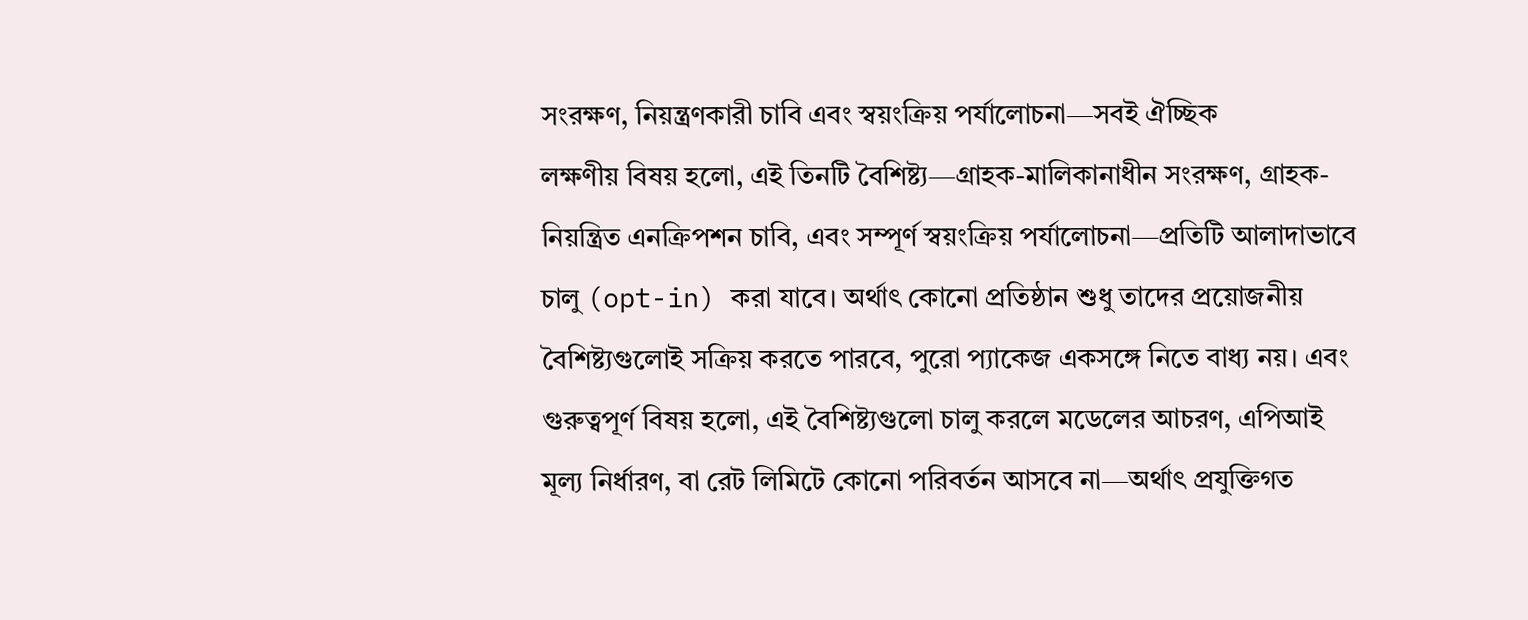সংরক্ষণ, নিয়ন্ত্রণকারী চাবি এবং স্বয়ংক্রিয় পর্যালোচনা—সবই ঐচ্ছিক
লক্ষণীয় বিষয় হলো, এই তিনটি বৈশিষ্ট্য—গ্রাহক-মালিকানাধীন সংরক্ষণ, গ্রাহক-নিয়ন্ত্রিত এনক্রিপশন চাবি, এবং সম্পূর্ণ স্বয়ংক্রিয় পর্যালোচনা—প্রতিটি আলাদাভাবে চালু (opt-in) করা যাবে। অর্থাৎ কোনো প্রতিষ্ঠান শুধু তাদের প্রয়োজনীয় বৈশিষ্ট্যগুলোই সক্রিয় করতে পারবে, পুরো প্যাকেজ একসঙ্গে নিতে বাধ্য নয়। এবং গুরুত্বপূর্ণ বিষয় হলো, এই বৈশিষ্ট্যগুলো চালু করলে মডেলের আচরণ, এপিআই মূল্য নির্ধারণ, বা রেট লিমিটে কোনো পরিবর্তন আসবে না—অর্থাৎ প্রযুক্তিগত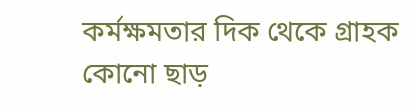কর্মক্ষমতার দিক থেকে গ্রাহক কোনো ছাড়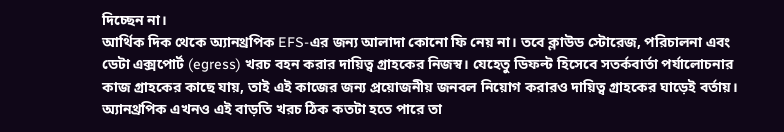দিচ্ছেন না।
আর্থিক দিক থেকে অ্যানথ্রপিক EFS-এর জন্য আলাদা কোনো ফি নেয় না। তবে ক্লাউড স্টোরেজ, পরিচালনা এবং ডেটা এক্সপোর্ট (egress) খরচ বহন করার দায়িত্ব গ্রাহকের নিজস্ব। যেহেতু ডিফল্ট হিসেবে সতর্কবার্তা পর্যালোচনার কাজ গ্রাহকের কাছে যায়, তাই এই কাজের জন্য প্রয়োজনীয় জনবল নিয়োগ করারও দায়িত্ব গ্রাহকের ঘাড়েই বর্তায়। অ্যানথ্রপিক এখনও এই বাড়তি খরচ ঠিক কতটা হতে পারে তা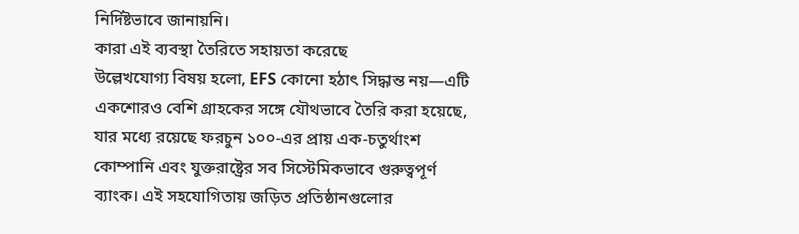নির্দিষ্টভাবে জানায়নি।
কারা এই ব্যবস্থা তৈরিতে সহায়তা করেছে
উল্লেখযোগ্য বিষয় হলো, EFS কোনো হঠাৎ সিদ্ধান্ত নয়—এটি একশোরও বেশি গ্রাহকের সঙ্গে যৌথভাবে তৈরি করা হয়েছে, যার মধ্যে রয়েছে ফরচুন ১০০-এর প্রায় এক-চতুর্থাংশ কোম্পানি এবং যুক্তরাষ্ট্রের সব সিস্টেমিকভাবে গুরুত্বপূর্ণ ব্যাংক। এই সহযোগিতায় জড়িত প্রতিষ্ঠানগুলোর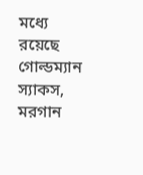মধ্যে রয়েছে গোল্ডম্যান স্যাকস, মরগান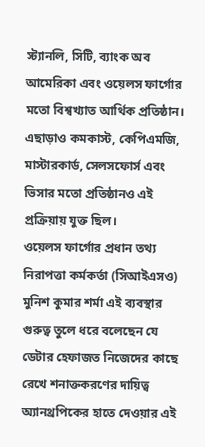স্ট্যানলি, সিটি, ব্যাংক অব আমেরিকা এবং ওয়েলস ফার্গোর মতো বিশ্বখ্যাত আর্থিক প্রতিষ্ঠান। এছাড়াও কমকাস্ট, কেপিএমজি, মাস্টারকার্ড, সেলসফোর্স এবং ভিসার মতো প্রতিষ্ঠানও এই প্রক্রিয়ায় যুক্ত ছিল।
ওয়েলস ফার্গোর প্রধান তথ্য নিরাপত্তা কর্মকর্তা (সিআইএসও) মুনিশ কুমার শর্মা এই ব্যবস্থার গুরুত্ব তুলে ধরে বলেছেন যে ডেটার হেফাজত নিজেদের কাছে রেখে শনাক্তকরণের দায়িত্ব অ্যানথ্রপিকের হাতে দেওয়ার এই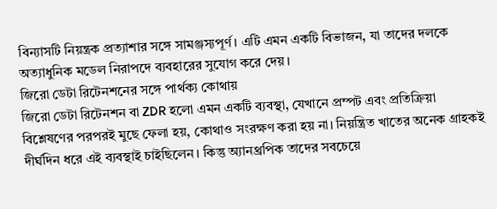বিন্যাসটি নিয়ন্ত্রক প্রত্যাশার সঙ্গে সামঞ্জস্যপূর্ণ। এটি এমন একটি বিভাজন, যা তাদের দলকে অত্যাধুনিক মডেল নিরাপদে ব্যবহারের সুযোগ করে দেয়।
জিরো ডেটা রিটেনশনের সঙ্গে পার্থক্য কোথায়
জিরো ডেটা রিটেনশন বা ZDR হলো এমন একটি ব্যবস্থা, যেখানে প্রম্পট এবং প্রতিক্রিয়া বিশ্লেষণের পরপরই মুছে ফেলা হয়, কোথাও সংরক্ষণ করা হয় না। নিয়ন্ত্রিত খাতের অনেক গ্রাহকই দীর্ঘদিন ধরে এই ব্যবস্থাই চাইছিলেন। কিন্তু অ্যানথ্রপিক তাদের সবচেয়ে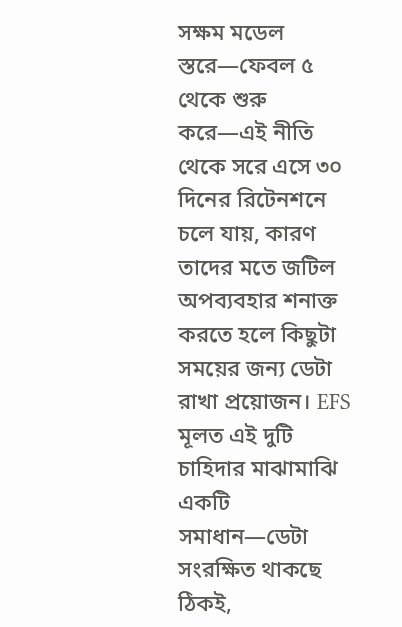সক্ষম মডেল স্তরে—ফেবল ৫ থেকে শুরু করে—এই নীতি থেকে সরে এসে ৩০ দিনের রিটেনশনে চলে যায়, কারণ তাদের মতে জটিল অপব্যবহার শনাক্ত করতে হলে কিছুটা সময়ের জন্য ডেটা রাখা প্রয়োজন। EFS মূলত এই দুটি চাহিদার মাঝামাঝি একটি সমাধান—ডেটা সংরক্ষিত থাকছে ঠিকই,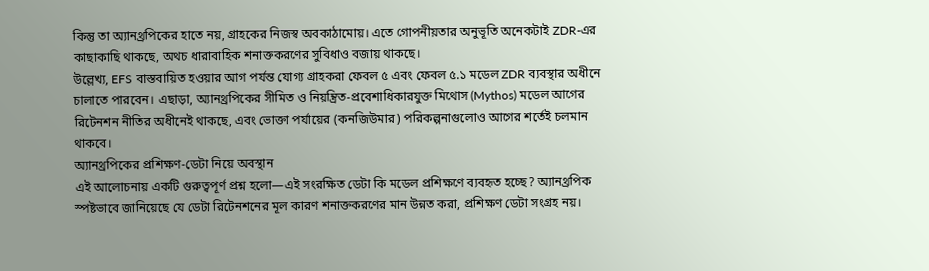কিন্তু তা অ্যানথ্রপিকের হাতে নয়, গ্রাহকের নিজস্ব অবকাঠামোয়। এতে গোপনীয়তার অনুভূতি অনেকটাই ZDR-এর কাছাকাছি থাকছে, অথচ ধারাবাহিক শনাক্তকরণের সুবিধাও বজায় থাকছে।
উল্লেখ্য, EFS বাস্তবায়িত হওয়ার আগ পর্যন্ত যোগ্য গ্রাহকরা ফেবল ৫ এবং ফেবল ৫.১ মডেল ZDR ব্যবস্থার অধীনে চালাতে পারবেন। এছাড়া, অ্যানথ্রপিকের সীমিত ও নিয়ন্ত্রিত-প্রবেশাধিকারযুক্ত মিথোস (Mythos) মডেল আগের রিটেনশন নীতির অধীনেই থাকছে, এবং ভোক্তা পর্যায়ের (কনজিউমার) পরিকল্পনাগুলোও আগের শর্তেই চলমান থাকবে।
অ্যানথ্রপিকের প্রশিক্ষণ-ডেটা নিয়ে অবস্থান
এই আলোচনায় একটি গুরুত্বপূর্ণ প্রশ্ন হলো—এই সংরক্ষিত ডেটা কি মডেল প্রশিক্ষণে ব্যবহৃত হচ্ছে? অ্যানথ্রপিক স্পষ্টভাবে জানিয়েছে যে ডেটা রিটেনশনের মূল কারণ শনাক্তকরণের মান উন্নত করা, প্রশিক্ষণ ডেটা সংগ্রহ নয়।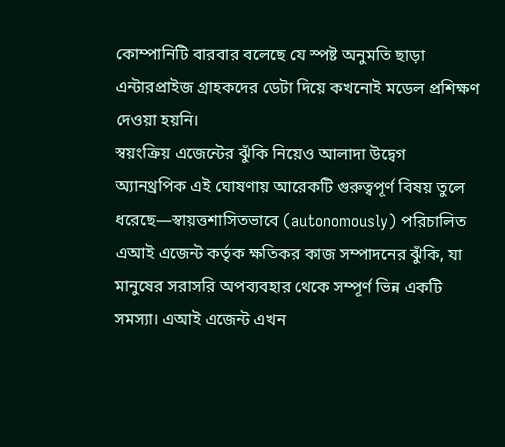কোম্পানিটি বারবার বলেছে যে স্পষ্ট অনুমতি ছাড়া এন্টারপ্রাইজ গ্রাহকদের ডেটা দিয়ে কখনোই মডেল প্রশিক্ষণ দেওয়া হয়নি।
স্বয়ংক্রিয় এজেন্টের ঝুঁকি নিয়েও আলাদা উদ্বেগ
অ্যানথ্রপিক এই ঘোষণায় আরেকটি গুরুত্বপূর্ণ বিষয় তুলে ধরেছে—স্বায়ত্তশাসিতভাবে (autonomously) পরিচালিত এআই এজেন্ট কর্তৃক ক্ষতিকর কাজ সম্পাদনের ঝুঁকি, যা মানুষের সরাসরি অপব্যবহার থেকে সম্পূর্ণ ভিন্ন একটি সমস্যা। এআই এজেন্ট এখন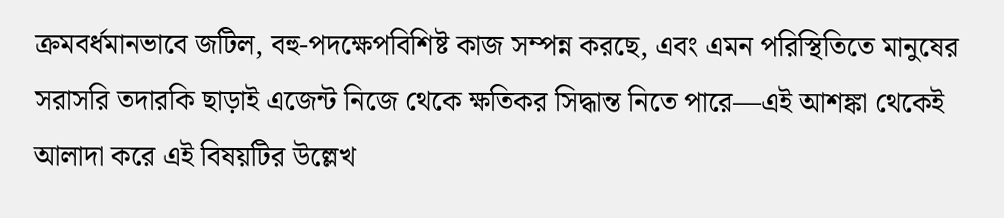ক্রমবর্ধমানভাবে জটিল, বহু-পদক্ষেপবিশিষ্ট কাজ সম্পন্ন করছে, এবং এমন পরিস্থিতিতে মানুষের সরাসরি তদারকি ছাড়াই এজেন্ট নিজে থেকে ক্ষতিকর সিদ্ধান্ত নিতে পারে—এই আশঙ্কা থেকেই আলাদা করে এই বিষয়টির উল্লেখ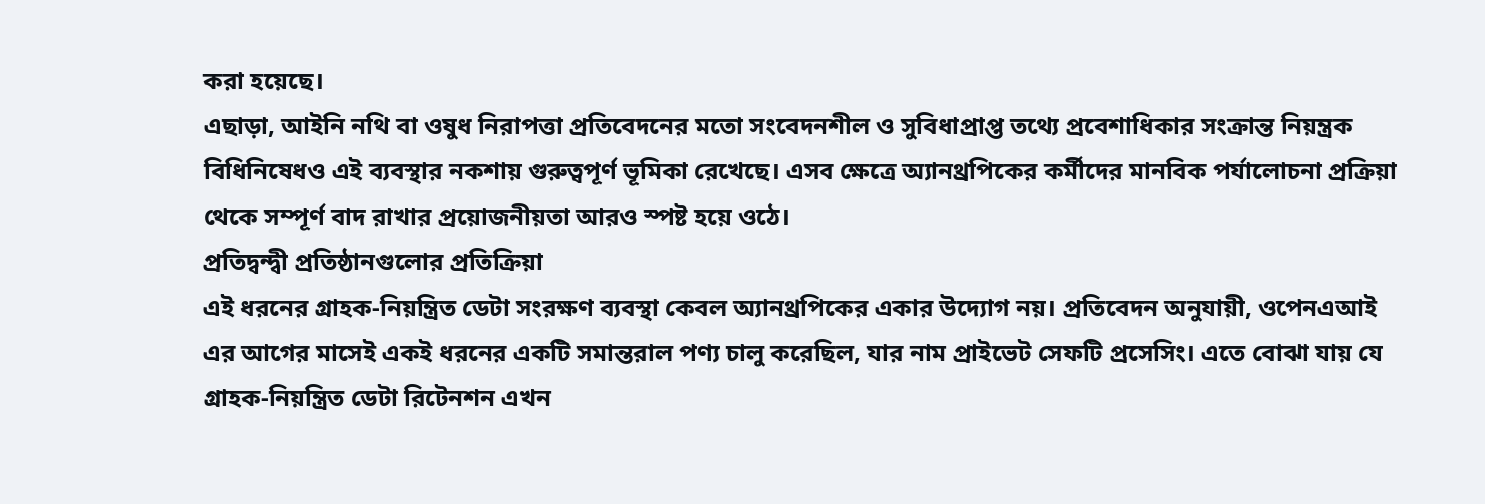করা হয়েছে।
এছাড়া, আইনি নথি বা ওষুধ নিরাপত্তা প্রতিবেদনের মতো সংবেদনশীল ও সুবিধাপ্রাপ্ত তথ্যে প্রবেশাধিকার সংক্রান্ত নিয়ন্ত্রক বিধিনিষেধও এই ব্যবস্থার নকশায় গুরুত্বপূর্ণ ভূমিকা রেখেছে। এসব ক্ষেত্রে অ্যানথ্রপিকের কর্মীদের মানবিক পর্যালোচনা প্রক্রিয়া থেকে সম্পূর্ণ বাদ রাখার প্রয়োজনীয়তা আরও স্পষ্ট হয়ে ওঠে।
প্রতিদ্বন্দ্বী প্রতিষ্ঠানগুলোর প্রতিক্রিয়া
এই ধরনের গ্রাহক-নিয়ন্ত্রিত ডেটা সংরক্ষণ ব্যবস্থা কেবল অ্যানথ্রপিকের একার উদ্যোগ নয়। প্রতিবেদন অনুযায়ী, ওপেনএআই এর আগের মাসেই একই ধরনের একটি সমান্তরাল পণ্য চালু করেছিল, যার নাম প্রাইভেট সেফটি প্রসেসিং। এতে বোঝা যায় যে গ্রাহক-নিয়ন্ত্রিত ডেটা রিটেনশন এখন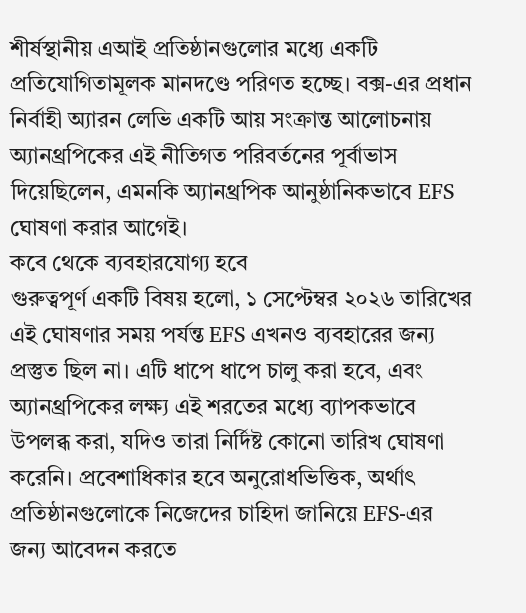শীর্ষস্থানীয় এআই প্রতিষ্ঠানগুলোর মধ্যে একটি প্রতিযোগিতামূলক মানদণ্ডে পরিণত হচ্ছে। বক্স-এর প্রধান নির্বাহী অ্যারন লেভি একটি আয় সংক্রান্ত আলোচনায় অ্যানথ্রপিকের এই নীতিগত পরিবর্তনের পূর্বাভাস দিয়েছিলেন, এমনকি অ্যানথ্রপিক আনুষ্ঠানিকভাবে EFS ঘোষণা করার আগেই।
কবে থেকে ব্যবহারযোগ্য হবে
গুরুত্বপূর্ণ একটি বিষয় হলো, ১ সেপ্টেম্বর ২০২৬ তারিখের এই ঘোষণার সময় পর্যন্ত EFS এখনও ব্যবহারের জন্য প্রস্তুত ছিল না। এটি ধাপে ধাপে চালু করা হবে, এবং অ্যানথ্রপিকের লক্ষ্য এই শরতের মধ্যে ব্যাপকভাবে উপলব্ধ করা, যদিও তারা নির্দিষ্ট কোনো তারিখ ঘোষণা করেনি। প্রবেশাধিকার হবে অনুরোধভিত্তিক, অর্থাৎ প্রতিষ্ঠানগুলোকে নিজেদের চাহিদা জানিয়ে EFS-এর জন্য আবেদন করতে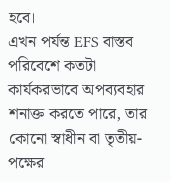হবে।
এখন পর্যন্ত EFS বাস্তব পরিবেশে কতটা কার্যকরভাবে অপব্যবহার শনাক্ত করতে পারে, তার কোনো স্বাধীন বা তৃতীয়-পক্ষের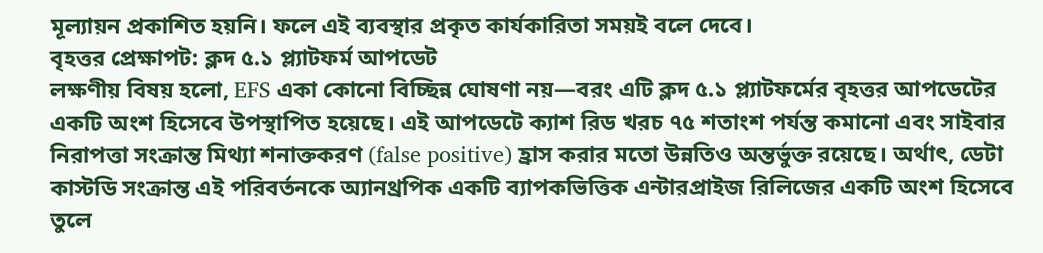মূল্যায়ন প্রকাশিত হয়নি। ফলে এই ব্যবস্থার প্রকৃত কার্যকারিতা সময়ই বলে দেবে।
বৃহত্তর প্রেক্ষাপট: ক্লদ ৫.১ প্ল্যাটফর্ম আপডেট
লক্ষণীয় বিষয় হলো, EFS একা কোনো বিচ্ছিন্ন ঘোষণা নয়—বরং এটি ক্লদ ৫.১ প্ল্যাটফর্মের বৃহত্তর আপডেটের একটি অংশ হিসেবে উপস্থাপিত হয়েছে। এই আপডেটে ক্যাশ রিড খরচ ৭৫ শতাংশ পর্যন্ত কমানো এবং সাইবার নিরাপত্তা সংক্রান্ত মিথ্যা শনাক্তকরণ (false positive) হ্রাস করার মতো উন্নতিও অন্তর্ভুক্ত রয়েছে। অর্থাৎ, ডেটা কাস্টডি সংক্রান্ত এই পরিবর্তনকে অ্যানথ্রপিক একটি ব্যাপকভিত্তিক এন্টারপ্রাইজ রিলিজের একটি অংশ হিসেবে তুলে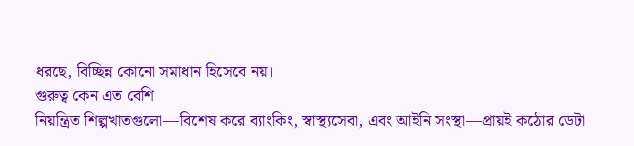ধরছে, বিচ্ছিন্ন কোনো সমাধান হিসেবে নয়।
গুরুত্ব কেন এত বেশি
নিয়ন্ত্রিত শিল্পখাতগুলো—বিশেষ করে ব্যাংকিং, স্বাস্থ্যসেবা, এবং আইনি সংস্থা—প্রায়ই কঠোর ডেটা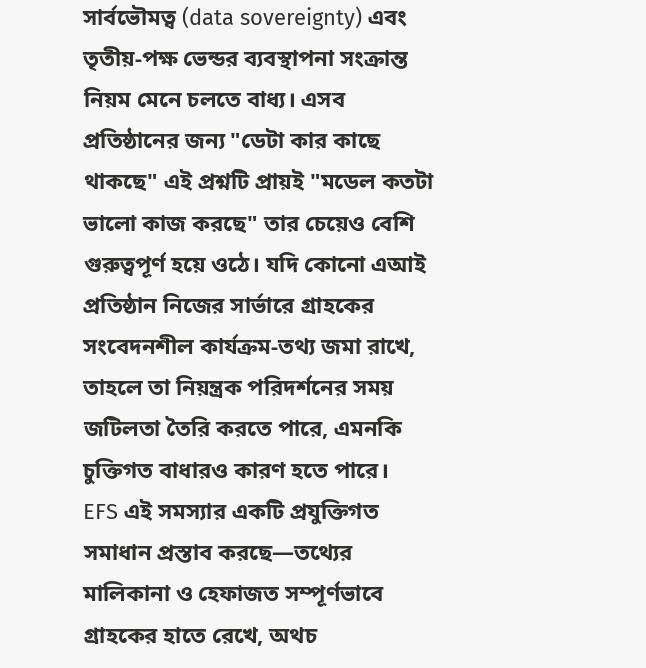সার্বভৌমত্ব (data sovereignty) এবং তৃতীয়-পক্ষ ভেন্ডর ব্যবস্থাপনা সংক্রান্ত নিয়ম মেনে চলতে বাধ্য। এসব প্রতিষ্ঠানের জন্য "ডেটা কার কাছে থাকছে" এই প্রশ্নটি প্রায়ই "মডেল কতটা ভালো কাজ করছে" তার চেয়েও বেশি গুরুত্বপূর্ণ হয়ে ওঠে। যদি কোনো এআই প্রতিষ্ঠান নিজের সার্ভারে গ্রাহকের সংবেদনশীল কার্যক্রম-তথ্য জমা রাখে, তাহলে তা নিয়ন্ত্রক পরিদর্শনের সময় জটিলতা তৈরি করতে পারে, এমনকি চুক্তিগত বাধারও কারণ হতে পারে।
EFS এই সমস্যার একটি প্রযুক্তিগত সমাধান প্রস্তাব করছে—তথ্যের মালিকানা ও হেফাজত সম্পূর্ণভাবে গ্রাহকের হাতে রেখে, অথচ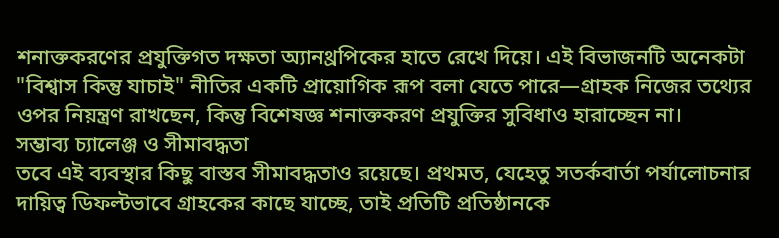শনাক্তকরণের প্রযুক্তিগত দক্ষতা অ্যানথ্রপিকের হাতে রেখে দিয়ে। এই বিভাজনটি অনেকটা "বিশ্বাস কিন্তু যাচাই" নীতির একটি প্রায়োগিক রূপ বলা যেতে পারে—গ্রাহক নিজের তথ্যের ওপর নিয়ন্ত্রণ রাখছেন, কিন্তু বিশেষজ্ঞ শনাক্তকরণ প্রযুক্তির সুবিধাও হারাচ্ছেন না।
সম্ভাব্য চ্যালেঞ্জ ও সীমাবদ্ধতা
তবে এই ব্যবস্থার কিছু বাস্তব সীমাবদ্ধতাও রয়েছে। প্রথমত, যেহেতু সতর্কবার্তা পর্যালোচনার দায়িত্ব ডিফল্টভাবে গ্রাহকের কাছে যাচ্ছে, তাই প্রতিটি প্রতিষ্ঠানকে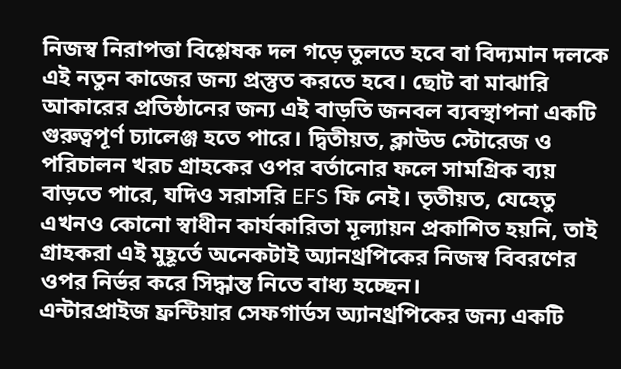নিজস্ব নিরাপত্তা বিশ্লেষক দল গড়ে তুলতে হবে বা বিদ্যমান দলকে এই নতুন কাজের জন্য প্রস্তুত করতে হবে। ছোট বা মাঝারি আকারের প্রতিষ্ঠানের জন্য এই বাড়তি জনবল ব্যবস্থাপনা একটি গুরুত্বপূর্ণ চ্যালেঞ্জ হতে পারে। দ্বিতীয়ত, ক্লাউড স্টোরেজ ও পরিচালন খরচ গ্রাহকের ওপর বর্তানোর ফলে সামগ্রিক ব্যয় বাড়তে পারে, যদিও সরাসরি EFS ফি নেই। তৃতীয়ত, যেহেতু এখনও কোনো স্বাধীন কার্যকারিতা মূল্যায়ন প্রকাশিত হয়নি, তাই গ্রাহকরা এই মুহূর্তে অনেকটাই অ্যানথ্রপিকের নিজস্ব বিবরণের ওপর নির্ভর করে সিদ্ধান্ত নিতে বাধ্য হচ্ছেন।
এন্টারপ্রাইজ ফ্রন্টিয়ার সেফগার্ডস অ্যানথ্রপিকের জন্য একটি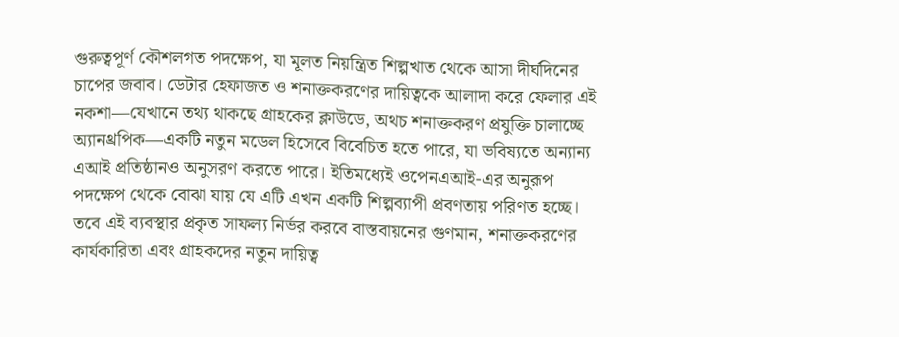গুরুত্বপূর্ণ কৌশলগত পদক্ষেপ, যা মূলত নিয়ন্ত্রিত শিল্পখাত থেকে আসা দীর্ঘদিনের চাপের জবাব। ডেটার হেফাজত ও শনাক্তকরণের দায়িত্বকে আলাদা করে ফেলার এই নকশা—যেখানে তথ্য থাকছে গ্রাহকের ক্লাউডে, অথচ শনাক্তকরণ প্রযুক্তি চালাচ্ছে অ্যানথ্রপিক—একটি নতুন মডেল হিসেবে বিবেচিত হতে পারে, যা ভবিষ্যতে অন্যান্য এআই প্রতিষ্ঠানও অনুসরণ করতে পারে। ইতিমধ্যেই ওপেনএআই-এর অনুরূপ পদক্ষেপ থেকে বোঝা যায় যে এটি এখন একটি শিল্পব্যাপী প্রবণতায় পরিণত হচ্ছে। তবে এই ব্যবস্থার প্রকৃত সাফল্য নির্ভর করবে বাস্তবায়নের গুণমান, শনাক্তকরণের কার্যকারিতা এবং গ্রাহকদের নতুন দায়িত্ব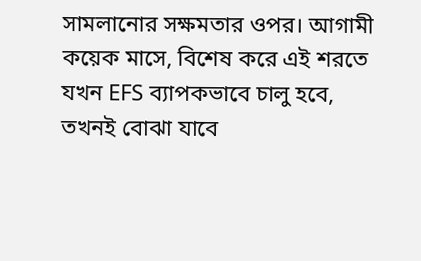সামলানোর সক্ষমতার ওপর। আগামী কয়েক মাসে, বিশেষ করে এই শরতে যখন EFS ব্যাপকভাবে চালু হবে, তখনই বোঝা যাবে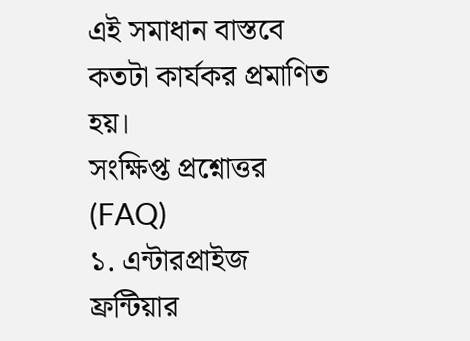এই সমাধান বাস্তবে কতটা কার্যকর প্রমাণিত হয়।
সংক্ষিপ্ত প্রশ্নোত্তর (FAQ)
১. এন্টারপ্রাইজ ফ্রন্টিয়ার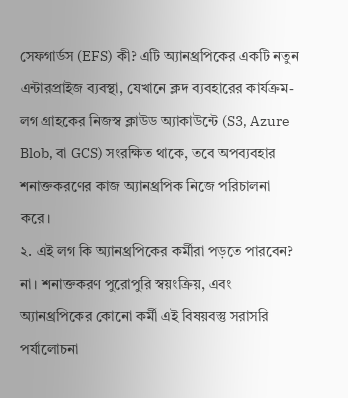সেফগার্ডস (EFS) কী? এটি অ্যানথ্রপিকের একটি নতুন এন্টারপ্রাইজ ব্যবস্থা, যেখানে ক্লদ ব্যবহারের কার্যক্রম-লগ গ্রাহকের নিজস্ব ক্লাউড অ্যাকাউন্টে (S3, Azure Blob, বা GCS) সংরক্ষিত থাকে, তবে অপব্যবহার শনাক্তকরণের কাজ অ্যানথ্রপিক নিজে পরিচালনা করে।
২. এই লগ কি অ্যানথ্রপিকের কর্মীরা পড়তে পারবেন? না। শনাক্তকরণ পুরোপুরি স্বয়ংক্রিয়, এবং অ্যানথ্রপিকের কোনো কর্মী এই বিষয়বস্তু সরাসরি পর্যালোচনা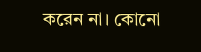করেন না। কোনো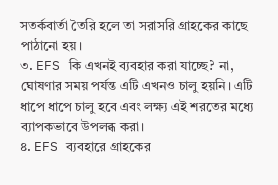সতর্কবার্তা তৈরি হলে তা সরাসরি গ্রাহকের কাছে পাঠানো হয়।
৩. EFS কি এখনই ব্যবহার করা যাচ্ছে? না, ঘোষণার সময় পর্যন্ত এটি এখনও চালু হয়নি। এটি ধাপে ধাপে চালু হবে এবং লক্ষ্য এই শরতের মধ্যে ব্যাপকভাবে উপলব্ধ করা।
৪. EFS ব্যবহারে গ্রাহকের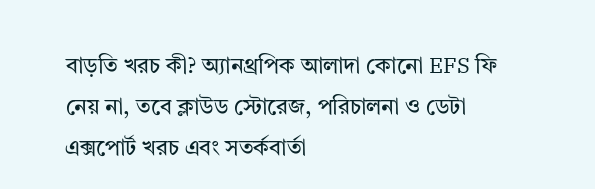বাড়তি খরচ কী? অ্যানথ্রপিক আলাদা কোনো EFS ফি নেয় না, তবে ক্লাউড স্টোরেজ, পরিচালনা ও ডেটা এক্সপোর্ট খরচ এবং সতর্কবার্তা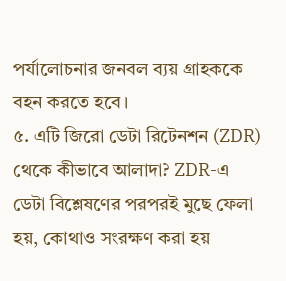পর্যালোচনার জনবল ব্যয় গ্রাহককে বহন করতে হবে।
৫. এটি জিরো ডেটা রিটেনশন (ZDR) থেকে কীভাবে আলাদা? ZDR-এ ডেটা বিশ্লেষণের পরপরই মুছে ফেলা হয়, কোথাও সংরক্ষণ করা হয়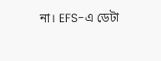না। EFS-এ ডেটা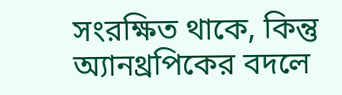সংরক্ষিত থাকে, কিন্তু অ্যানথ্রপিকের বদলে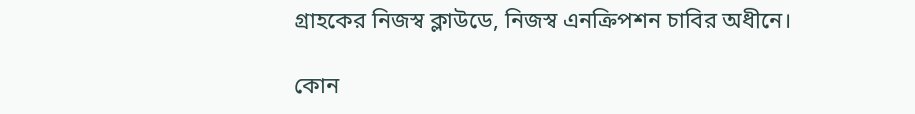গ্রাহকের নিজস্ব ক্লাউডে, নিজস্ব এনক্রিপশন চাবির অধীনে।

কোন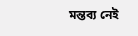মন্তব্য নেই